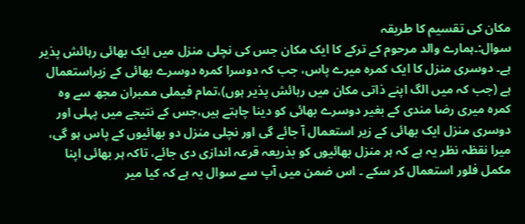مکان کی تقسیم کا طریقہ
سوال:۔ہمارے والد مرحوم کے ترکے کا ایک مکان جس کی نچلی منزل میں ایک بھائی رہائش پذیر ہے۔ دوسری منزل کا ایک کمرہ میرے پاس، جب کہ دوسرا کمرہ دوسرے بھائی کے زیراستعمال ہے (جب کہ میں الگ اپنے ذاتی مکان میں رہائش پذیر ہوں)،تمام فیملی ممبران مجھ سے وہ کمرہ میری رضا مندی کے بغیر دوسرے بھائی کو دینا چاہتے ہیں،جس کے نتیجے میں پہلی اور دوسری منزل ایک بھائی کے زیر استعمال آ جائے گی اور نچلی منزل دو بھائیوں کے پاس ہو گی، میرا نقظہ نظر یہ ہے کہ ہر منزل بھائیوں کو بذریعہ قرعہ اندازی دی جائے، تاکہ ہر بھائی اپنا مکمل فلور استعمال کر سکے ۔ اس ضمن میں آپ سے سوال یہ ہے کہ کیا میر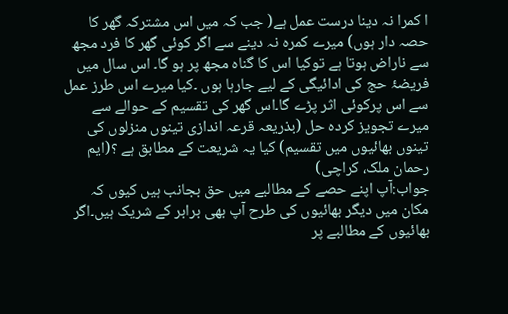ا کمرا نہ دینا درست عمل ہے( جب کہ میں اس مشترکہ گھر کا حصہ دار ہوں) میرے کمرہ نہ دینے سے اگر کوئی گھر کا فرد مجھ سے ناراض ہوتا ہے توکیا اس کا گناہ مجھ پر ہو گا۔ اس سال میں فریضۂ حج کی ادائیگی کے لیے جارہا ہوں ۔کیا میرے اس طرز عمل سے اس پرکوئی اثر پڑے گا۔اس گھر کی تقسیم کے حوالے سے میرے تجویز کردہ حل (بذریعہ قرعہ اندازی تینوں منزلوں کی تینوں بھائیوں میں تقسیم) کیا یہ شریعت کے مطابق ہے ؟(ایم رحمان ملک، کراچی)
جواب:آپ اپنے حصے کے مطالبے میں حق بجانب ہیں کیوں کہ مکان میں دیگر بھائیوں کی طرح آپ بھی برابر کے شریک ہیں۔اگر بھائیوں کے مطالبے پر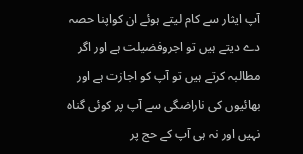آپ ایثار سے کام لیتے ہوئے ان کواپنا حصہ دے دیتے ہیں تو اجروفضیلت ہے اور اگر مطالبہ کرتے ہیں تو آپ کو اجازت ہے اور بھائیوں کی ناراضگی سے آپ پر کوئی گناہ نہیں اور نہ ہی آپ کے حج پر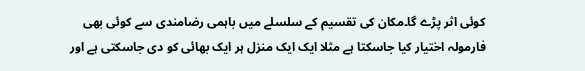کوئی اثر پڑے گا۔مکان کی تقسیم کے سلسلے میں باہمی رضامندی سے کوئی بھی فارمولہ اختیار کیا جاسکتا ہے مثلا ایک ایک منزل ہر ایک بھائی کو دی جاسکتی ہے اور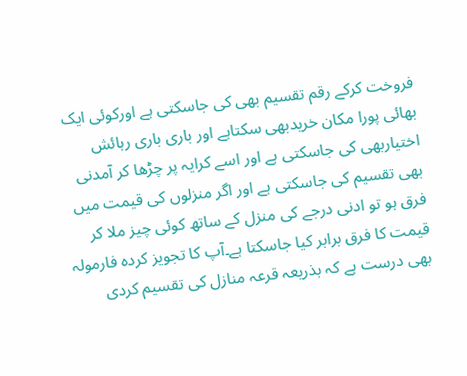فروخت کرکے رقم تقسیم بھی کی جاسکتی ہے اورکوئی ایک بھائی پورا مکان خریدبھی سکتاہے اور باری باری رہائش اختیاربھی کی جاسکتی ہے اور اسے کرایہ پر چڑھا کر آمدنی بھی تقسیم کی جاسکتی ہے اور اگر منزلوں کی قیمت میں فرق ہو تو ادنی درجے کی منزل کے ساتھ کوئی چیز ملا کر قیمت کا فرق برابر کیا جاسکتا ہے۔آپ کا تجویز کردہ فارمولہ بھی درست ہے کہ بذریعہ قرعہ منازل کی تقسیم کردی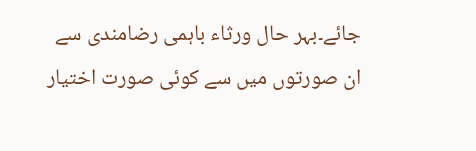جائے۔بہر حال ورثاء باہمی رضامندی سے ان صورتوں میں سے کوئی صورت اختیار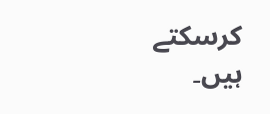کرسکتے ہیں۔